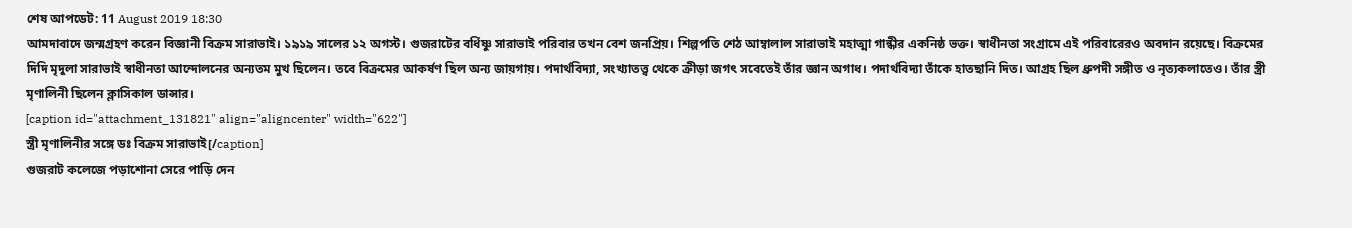শেষ আপডেট: 11 August 2019 18:30
আমদাবাদে জন্মগ্রহণ করেন বিজ্ঞানী বিক্রম সারাভাই। ১৯১৯ সালের ১২ অগস্ট। গুজরাটের বর্ধিষ্ণু সারাভাই পরিবার তখন বেশ জনপ্রিয়। শিল্পপতি শেঠ আম্বালাল সারাভাই মহাত্মা গান্ধীর একনিষ্ঠ ভক্ত। স্বাধীনতা সংগ্রামে এই পরিবারেরও অবদান রয়েছে। বিক্রমের দিদি মৃদুলা সারাভাই স্বাধীনতা আন্দোলনের অন্যতম মুখ ছিলেন। তবে বিক্রমের আকর্ষণ ছিল অন্য জায়গায়। পদার্থবিদ্যা, সংখ্যাতত্ত্ব থেকে ক্রীড়া জগৎ সবেতেই তাঁর জ্ঞান অগাধ। পদার্থবিদ্যা তাঁকে হাতছানি দিত। আগ্রহ ছিল ধ্রুপদী সঙ্গীত ও নৃত্যকলাতেও। তাঁর স্ত্রী মৃণালিনী ছিলেন ক্লাসিকাল ডান্সার।
[caption id="attachment_131821" align="aligncenter" width="622"]
স্ত্রী মৃণালিনীর সঙ্গে ডঃ বিক্রম সারাভাই[/caption]
গুজরাট কলেজে পড়াশোনা সেরে পাড়ি দেন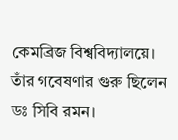কেমব্রিজ বিশ্ববিদ্যালয়ে। তাঁর গবেষণার গুরু ছিলেন ডঃ সিবি রমন।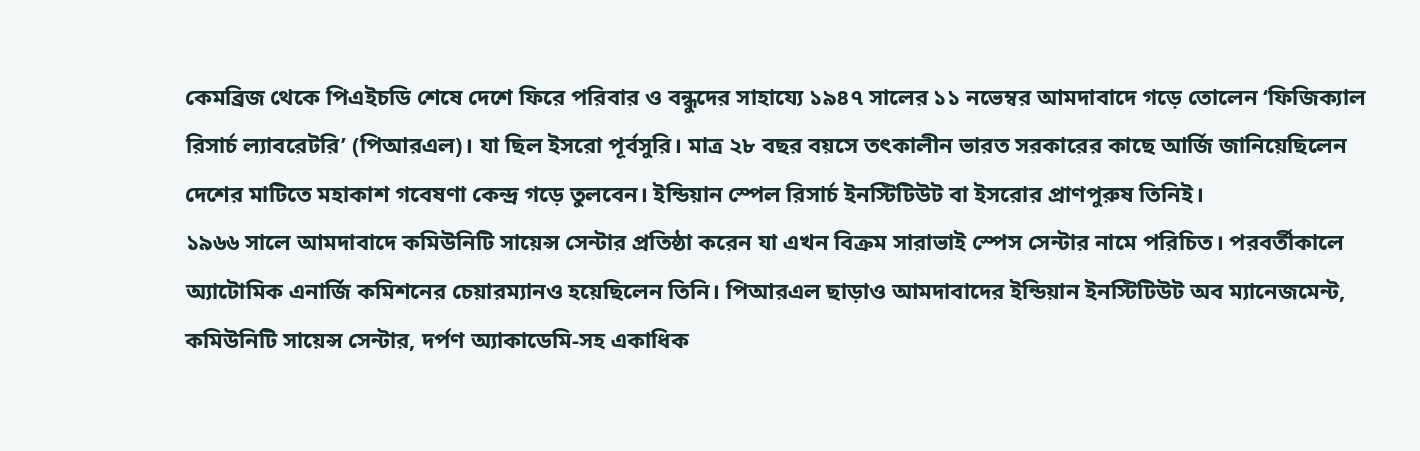কেমব্রিজ থেকে পিএইচডি শেষে দেশে ফিরে পরিবার ও বন্ধুদের সাহায্যে ১৯৪৭ সালের ১১ নভেম্বর আমদাবাদে গড়ে তোলেন ‘ফিজিক্যাল রিসার্চ ল্যাবরেটরি’ (পিআরএল)। যা ছিল ইসরো পূর্বসুরি। মাত্র ২৮ বছর বয়সে তৎকালীন ভারত সরকারের কাছে আর্জি জানিয়েছিলেন দেশের মাটিতে মহাকাশ গবেষণা কেন্দ্র গড়ে তুলবেন। ইন্ডিয়ান স্পেল রিসার্চ ইনস্টিটিউট বা ইসরোর প্রাণপুরুষ তিনিই।
১৯৬৬ সালে আমদাবাদে কমিউনিটি সায়েন্স সেন্টার প্রতিষ্ঠা করেন যা এখন বিক্রম সারাভাই স্পেস সেন্টার নামে পরিচিত। পরবর্তীকালে অ্যাটোমিক এনার্জি কমিশনের চেয়ারম্যানও হয়েছিলেন তিনি। পিআরএল ছাড়াও আমদাবাদের ইন্ডিয়ান ইনস্টিটিউট অব ম্যানেজমেন্ট, কমিউনিটি সায়েন্স সেন্টার, দর্পণ অ্যাকাডেমি-সহ একাধিক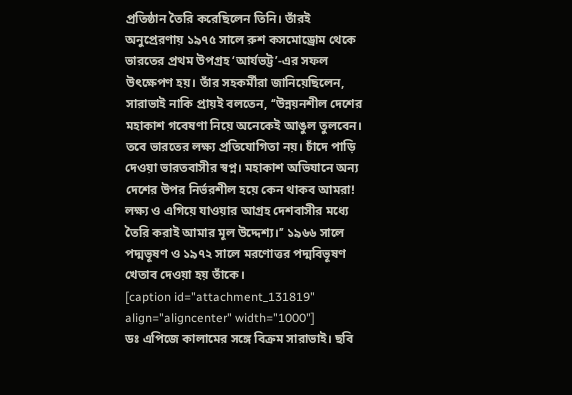প্রতিষ্ঠান তৈরি করেছিলেন তিনি। তাঁরই অনুপ্রেরণায় ১৯৭৫ সালে রুশ কসমোড্রোম থেকে ভারতের প্রথম উপগ্রহ ‘আর্যভট্ট’-এর সফল উৎক্ষেপণ হয়। তাঁর সহকর্মীরা জানিয়েছিলেন, সারাভাই নাকি প্রায়ই বলতেন, ‘‘উন্নয়নশীল দেশের মহাকাশ গবেষণা নিয়ে অনেকেই আঙুল তুলবেন। তবে ভারতের লক্ষ্য প্রতিযোগিতা নয়। চাঁদে পাড়ি দেওয়া ভারতবাসীর স্বপ্ন। মহাকাশ অভিযানে অন্য দেশের উপর নির্ভরশীল হয়ে কেন থাকব আমরা! লক্ষ্য ও এগিয়ে যাওয়ার আগ্রহ দেশবাসীর মধ্যে তৈরি করাই আমার মূল উদ্দেশ্য।’’ ১৯৬৬ সালে পদ্মভূষণ ও ১৯৭২ সালে মরণোত্তর পদ্মবিভূষণ খেতাব দেওয়া হয় তাঁকে।
[caption id="attachment_131819" align="aligncenter" width="1000"]
ডঃ এপিজে কালামের সঙ্গে বিক্রম সারাভাই। ছবি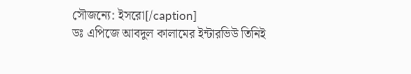সৌজন্যে: ইসরো[/caption]
ডঃ এপিজে আবদুল কালামের ইন্টারভিউ তিনিই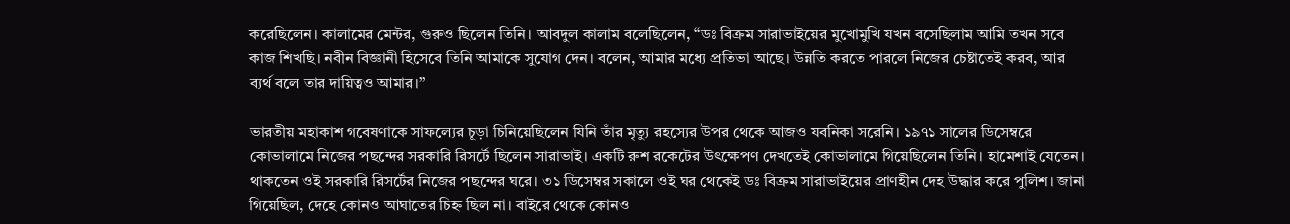করেছিলেন। কালামের মেন্টর, গুরুও ছিলেন তিনি। আবদুল কালাম বলেছিলেন, ‘‘ডঃ বিক্রম সারাভাইয়ের মুখোমুখি যখন বসেছিলাম আমি তখন সবে কাজ শিখছি। নবীন বিজ্ঞানী হিসেবে তিনি আমাকে সুযোগ দেন। বলেন, আমার মধ্যে প্রতিভা আছে। উন্নতি করতে পারলে নিজের চেষ্টাতেই করব, আর ব্যর্থ বলে তার দায়িত্বও আমার।’’

ভারতীয় মহাকাশ গবেষণাকে সাফল্যের চূড়া চিনিয়েছিলেন যিনি তাঁর মৃত্যু রহস্যের উপর থেকে আজও যবনিকা সরেনি। ১৯৭১ সালের ডিসেম্বরে কোভালামে নিজের পছন্দের সরকারি রিসর্টে ছিলেন সারাভাই। একটি রুশ রকেটের উৎক্ষেপণ দেখতেই কোভালামে গিয়েছিলেন তিনি। হামেশাই যেতেন। থাকতেন ওই সরকারি রিসর্টের নিজের পছন্দের ঘরে। ৩১ ডিসেম্বর সকালে ওই ঘর থেকেই ডঃ বিক্রম সারাভাইয়ের প্রাণহীন দেহ উদ্ধার করে পুলিশ। জানা গিয়েছিল, দেহে কোনও আঘাতের চিহ্ন ছিল না। বাইরে থেকে কোনও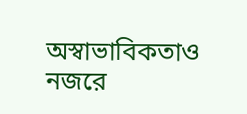অস্বাভাবিকতাও নজরে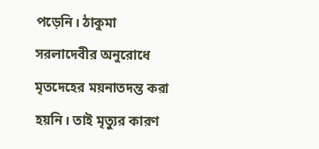পড়েনি। ঠাকুমা সরলাদেবীর অনুরোধে মৃতদেহের ময়নাতদন্ত করা হয়নি। তাই মৃত্যুর কারণ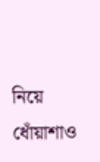নিয়ে ধোঁয়াশাও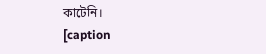কাটেনি।
[caption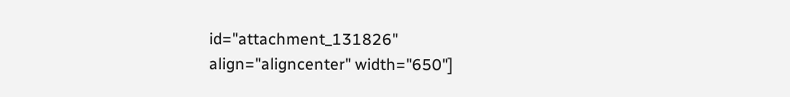id="attachment_131826" align="aligncenter" width="650"]